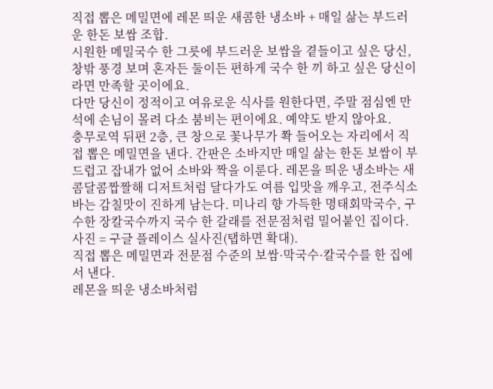직접 뽑은 메밀면에 레몬 띄운 새콤한 냉소바 + 매일 삶는 부드러운 한돈 보쌈 조합.
시원한 메밀국수 한 그릇에 부드러운 보쌈을 곁들이고 싶은 당신, 창밖 풍경 보며 혼자든 둘이든 편하게 국수 한 끼 하고 싶은 당신이라면 만족할 곳이에요.
다만 당신이 정적이고 여유로운 식사를 원한다면, 주말 점심엔 만석에 손님이 몰려 다소 붐비는 편이에요. 예약도 받지 않아요.
충무로역 뒤편 2층, 큰 창으로 꽃나무가 쫙 들어오는 자리에서 직접 뽑은 메밀면을 낸다. 간판은 소바지만 매일 삶는 한돈 보쌈이 부드럽고 잡내가 없어 소바와 짝을 이룬다. 레몬을 띄운 냉소바는 새콤달콤짭짤해 디저트처럼 달다가도 여름 입맛을 깨우고, 전주식소바는 감칠맛이 진하게 남는다. 미나리 향 가득한 명태회막국수, 구수한 장칼국수까지 국수 한 갈래를 전문점처럼 밀어붙인 집이다.
사진 = 구글 플레이스 실사진(탭하면 확대).
직접 뽑은 메밀면과 전문점 수준의 보쌈·막국수·칼국수를 한 집에서 낸다.
레몬을 띄운 냉소바처럼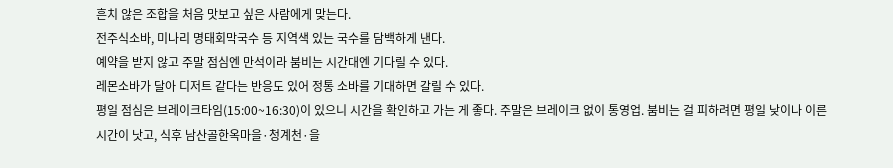흔치 않은 조합을 처음 맛보고 싶은 사람에게 맞는다.
전주식소바, 미나리 명태회막국수 등 지역색 있는 국수를 담백하게 낸다.
예약을 받지 않고 주말 점심엔 만석이라 붐비는 시간대엔 기다릴 수 있다.
레몬소바가 달아 디저트 같다는 반응도 있어 정통 소바를 기대하면 갈릴 수 있다.
평일 점심은 브레이크타임(15:00~16:30)이 있으니 시간을 확인하고 가는 게 좋다. 주말은 브레이크 없이 통영업. 붐비는 걸 피하려면 평일 낮이나 이른 시간이 낫고, 식후 남산골한옥마을·청계천·을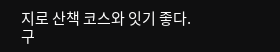지로 산책 코스와 잇기 좋다.
구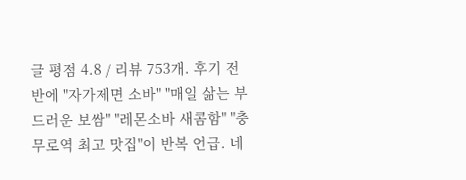글 평점 4.8 / 리뷰 753개. 후기 전반에 "자가제면 소바" "매일 삶는 부드러운 보쌈" "레몬소바 새콤함" "충무로역 최고 맛집"이 반복 언급. 네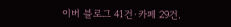이버 블로그 41건·카페 29건.